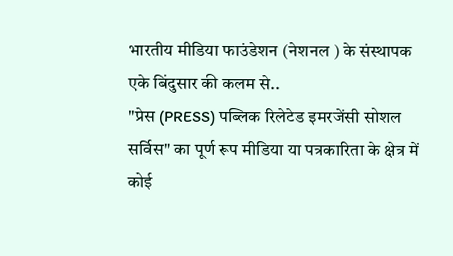भारतीय मीडिया फाउंडेशन (नेशनल ) के संस्थापक एके बिंदुसार की कलम से..
"प्रेस (PRESS) पब्लिक रिलेटेड इमरजेंसी सोशल सर्विस" का पूर्ण रूप मीडिया या पत्रकारिता के क्षेत्र में कोई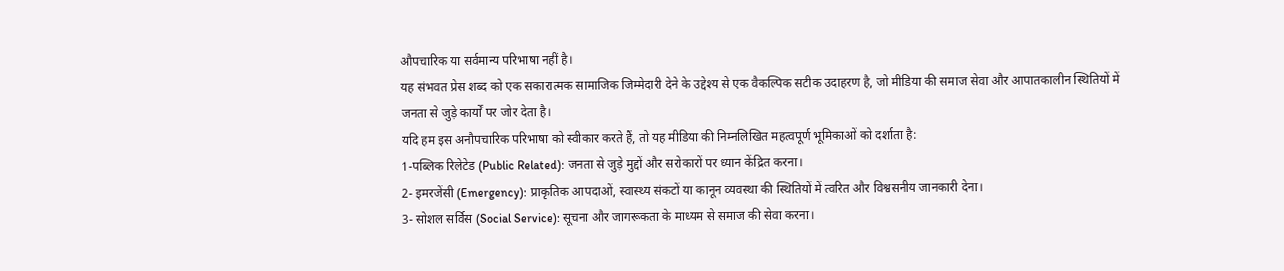औपचारिक या सर्वमान्य परिभाषा नहीं है।
यह संभवत प्रेस शब्द को एक सकारात्मक सामाजिक जिम्मेदारी देने के उद्देश्य से एक वैकल्पिक सटीक उदाहरण है, जो मीडिया की समाज सेवा और आपातकालीन स्थितियों में जनता से जुड़े कार्यों पर जोर देता है।
यदि हम इस अनौपचारिक परिभाषा को स्वीकार करते हैं, तो यह मीडिया की निम्नलिखित महत्वपूर्ण भूमिकाओं को दर्शाता है:
1-पब्लिक रिलेटेड (Public Related): जनता से जुड़े मुद्दों और सरोकारों पर ध्यान केंद्रित करना।
2- इमरजेंसी (Emergency): प्राकृतिक आपदाओं, स्वास्थ्य संकटों या कानून व्यवस्था की स्थितियों में त्वरित और विश्वसनीय जानकारी देना।
3- सोशल सर्विस (Social Service): सूचना और जागरूकता के माध्यम से समाज की सेवा करना।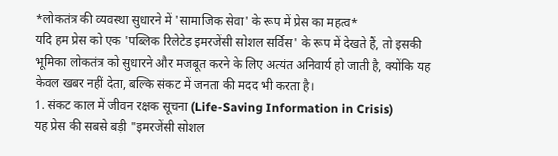*लोकतंत्र की व्यवस्था सुधारने में 'सामाजिक सेवा' के रूप में प्रेस का महत्व*
यदि हम प्रेस को एक 'पब्लिक रिलेटेड इमरजेंसी सोशल सर्विस' के रूप में देखते हैं, तो इसकी भूमिका लोकतंत्र को सुधारने और मजबूत करने के लिए अत्यंत अनिवार्य हो जाती है, क्योंकि यह केवल खबर नहीं देता, बल्कि संकट में जनता की मदद भी करता है।
1. संकट काल में जीवन रक्षक सूचना (Life-Saving Information in Crisis)
यह प्रेस की सबसे बड़ी "इमरजेंसी सोशल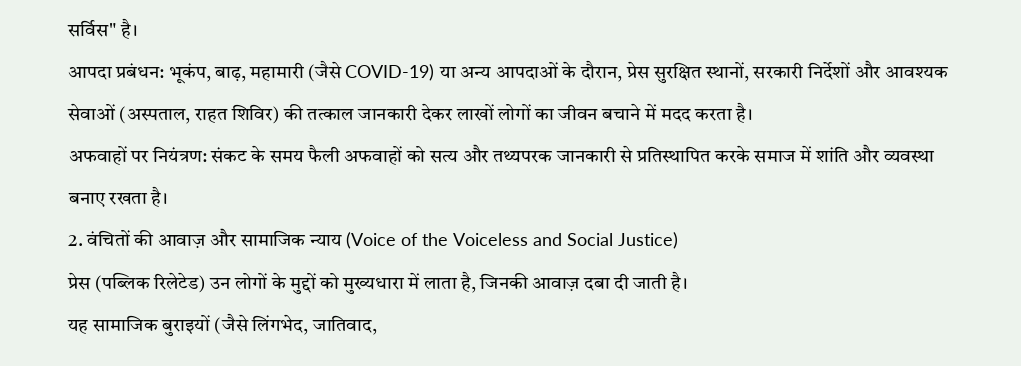सर्विस" है।
आपदा प्रबंधन: भूकंप, बाढ़, महामारी (जैसे COVID-19) या अन्य आपदाओं के दौरान, प्रेस सुरक्षित स्थानों, सरकारी निर्देशों और आवश्यक सेवाओं (अस्पताल, राहत शिविर) की तत्काल जानकारी देकर लाखों लोगों का जीवन बचाने में मदद करता है।
अफवाहों पर नियंत्रण: संकट के समय फैली अफवाहों को सत्य और तथ्यपरक जानकारी से प्रतिस्थापित करके समाज में शांति और व्यवस्था बनाए रखता है।
2. वंचितों की आवाज़ और सामाजिक न्याय (Voice of the Voiceless and Social Justice)
प्रेस (पब्लिक रिलेटेड) उन लोगों के मुद्दों को मुख्यधारा में लाता है, जिनकी आवाज़ दबा दी जाती है।
यह सामाजिक बुराइयों (जैसे लिंगभेद, जातिवाद,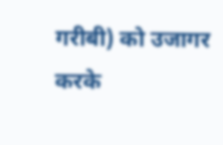गरीबी) को उजागर करके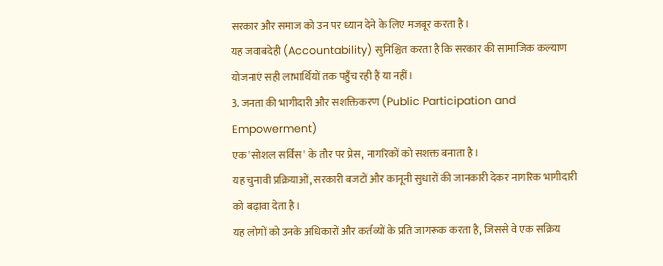सरकार और समाज को उन पर ध्यान देने के लिए मजबूर करता है।
यह जवाबदेही (Accountability) सुनिश्चित करता है कि सरकार की सामाजिक कल्याण योजनाएं सही लाभार्थियों तक पहुँच रही हैं या नहीं।
3. जनता की भागीदारी और सशक्तिकरण (Public Participation and Empowerment)
एक 'सोशल सर्विस' के तौर पर प्रेस, नागरिकों को सशक्त बनाता है।
यह चुनावी प्रक्रियाओं, सरकारी बजटों और कानूनी सुधारों की जानकारी देकर नागरिक भागीदारी को बढ़ावा देता है।
यह लोगों को उनके अधिकारों और कर्तव्यों के प्रति जागरूक करता है, जिससे वे एक सक्रिय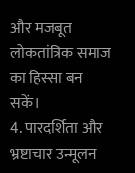और मजबूत लोकतांत्रिक समाज का हिस्सा बन सकें।
4. पारदर्शिता और भ्रष्टाचार उन्मूलन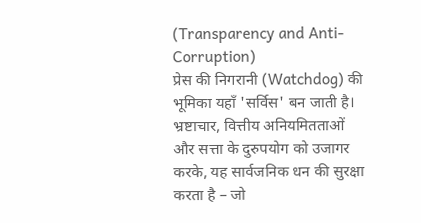(Transparency and Anti-Corruption)
प्रेस की निगरानी (Watchdog) की भूमिका यहाँ 'सर्विस' बन जाती है।
भ्रष्टाचार, वित्तीय अनियमितताओं और सत्ता के दुरुपयोग को उजागर करके, यह सार्वजनिक धन की सुरक्षा करता है – जो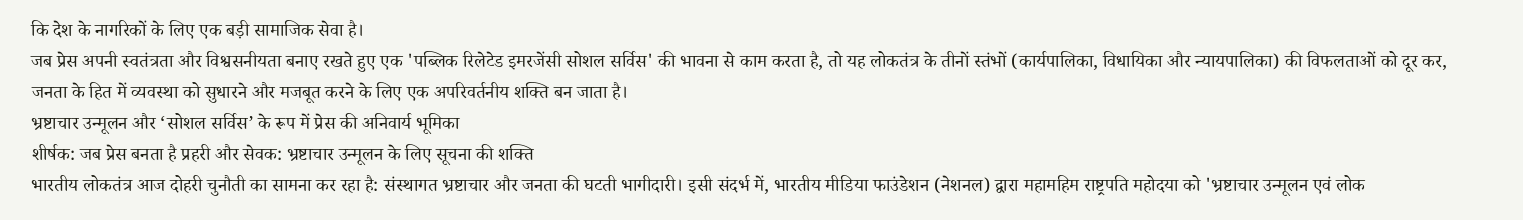कि देश के नागरिकों के लिए एक बड़ी सामाजिक सेवा है।
जब प्रेस अपनी स्वतंत्रता और विश्वसनीयता बनाए रखते हुए एक 'पब्लिक रिलेटेड इमरजेंसी सोशल सर्विस' की भावना से काम करता है, तो यह लोकतंत्र के तीनों स्तंभों (कार्यपालिका, विधायिका और न्यायपालिका) की विफलताओं को दूर कर, जनता के हित में व्यवस्था को सुधारने और मजबूत करने के लिए एक अपरिवर्तनीय शक्ति बन जाता है।
भ्रष्टाचार उन्मूलन और ‘सोशल सर्विस’ के रूप में प्रेस की अनिवार्य भूमिका
शीर्षक: जब प्रेस बनता है प्रहरी और सेवक: भ्रष्टाचार उन्मूलन के लिए सूचना की शक्ति
भारतीय लोकतंत्र आज दोहरी चुनौती का सामना कर रहा है: संस्थागत भ्रष्टाचार और जनता की घटती भागीदारी। इसी संदर्भ में, भारतीय मीडिया फाउंडेशन (नेशनल) द्वारा महामहिम राष्ट्रपति महोदया को 'भ्रष्टाचार उन्मूलन एवं लोक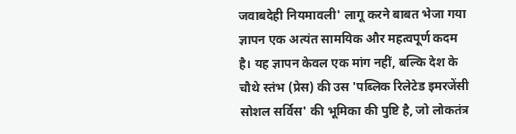जवाबदेही नियमावली' लागू करने बाबत भेजा गया ज्ञापन एक अत्यंत सामयिक और महत्वपूर्ण कदम है। यह ज्ञापन केवल एक मांग नहीं, बल्कि देश के चौथे स्तंभ (प्रेस) की उस 'पब्लिक रिलेटेड इमरजेंसी सोशल सर्विस' की भूमिका की पुष्टि है, जो लोकतंत्र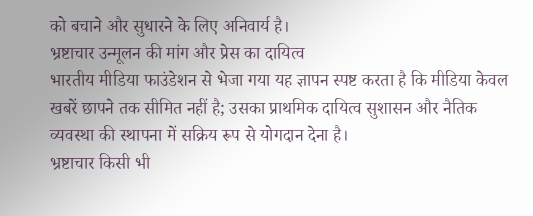को बचाने और सुधारने के लिए अनिवार्य है।
भ्रष्टाचार उन्मूलन की मांग और प्रेस का दायित्व
भारतीय मीडिया फाउंडेशन से भेजा गया यह ज्ञापन स्पष्ट करता है कि मीडिया केवल खबरें छापने तक सीमित नहीं है; उसका प्राथमिक दायित्व सुशासन और नैतिक व्यवस्था की स्थापना में सक्रिय रूप से योगदान देना है।
भ्रष्टाचार किसी भी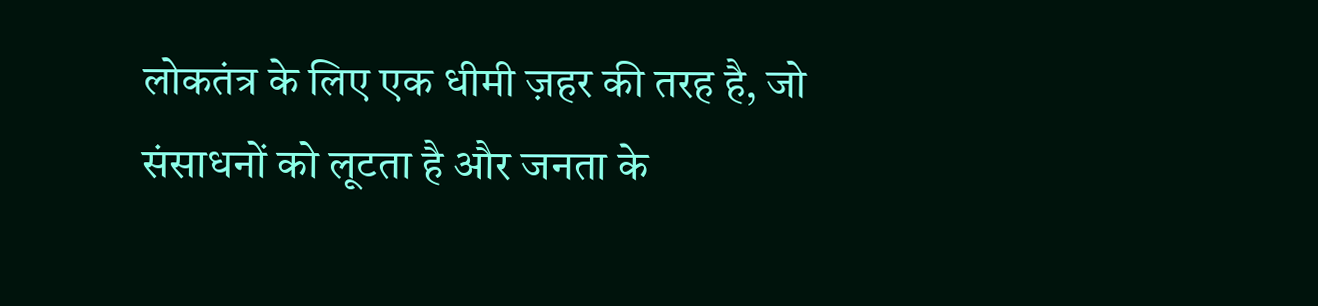लोकतंत्र के लिए एक धीमी ज़हर की तरह है, जो संसाधनों को लूटता है और जनता के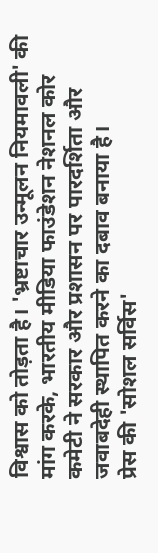विश्वास को तोड़ता है। 'भ्रष्टाचार उन्मूलन नियमावली' की मांग करके, भारतीय मीडिया फाउंडेशन नेशनल कोर कमेटी ने सरकार और प्रशासन पर पारदर्शिता और जवाबदेही स्थापित करने का दबाव बनाया है।
प्रेस की 'सोशल सर्विस'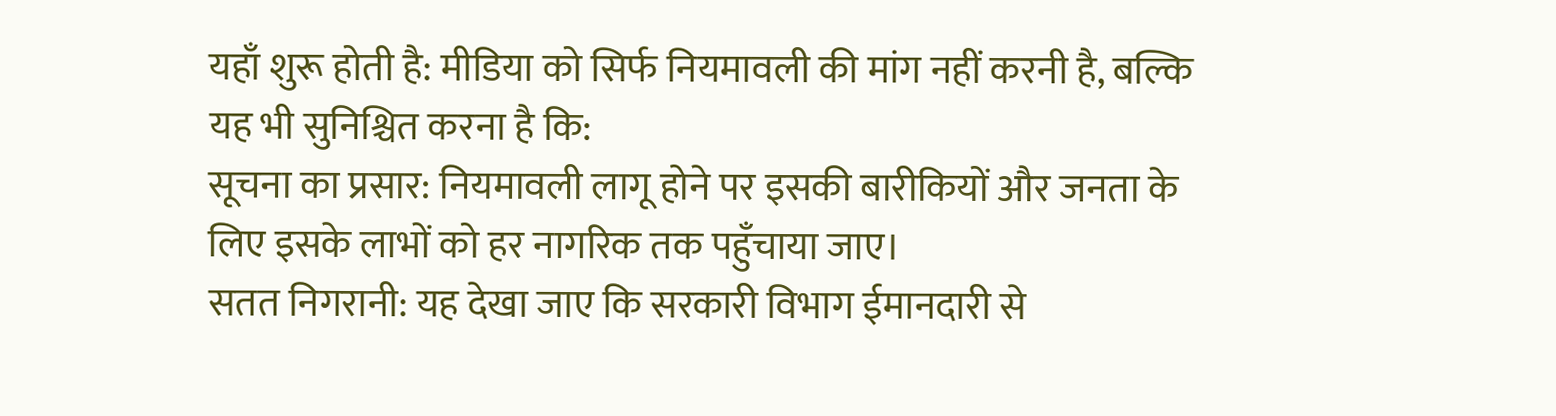यहाँ शुरू होती है: मीडिया को सिर्फ नियमावली की मांग नहीं करनी है, बल्कि यह भी सुनिश्चित करना है कि:
सूचना का प्रसार: नियमावली लागू होने पर इसकी बारीकियों और जनता के लिए इसके लाभों को हर नागरिक तक पहुँचाया जाए।
सतत निगरानी: यह देखा जाए कि सरकारी विभाग ईमानदारी से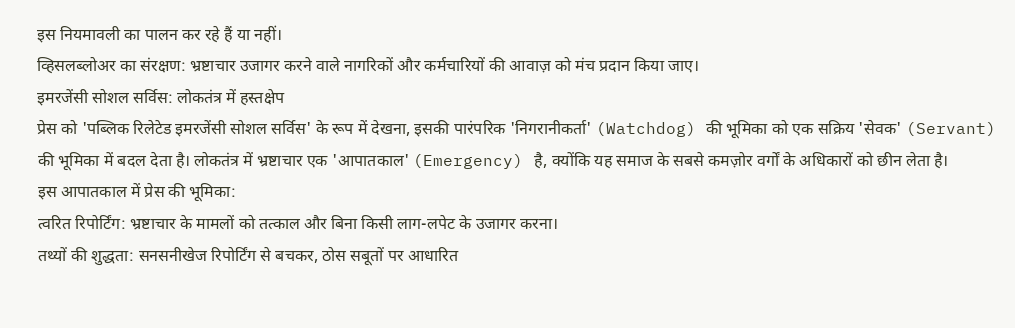इस नियमावली का पालन कर रहे हैं या नहीं।
व्हिसलब्लोअर का संरक्षण: भ्रष्टाचार उजागर करने वाले नागरिकों और कर्मचारियों की आवाज़ को मंच प्रदान किया जाए।
इमरजेंसी सोशल सर्विस: लोकतंत्र में हस्तक्षेप
प्रेस को 'पब्लिक रिलेटेड इमरजेंसी सोशल सर्विस' के रूप में देखना, इसकी पारंपरिक 'निगरानीकर्ता' (Watchdog) की भूमिका को एक सक्रिय 'सेवक' (Servant) की भूमिका में बदल देता है। लोकतंत्र में भ्रष्टाचार एक 'आपातकाल' (Emergency) है, क्योंकि यह समाज के सबसे कमज़ोर वर्गों के अधिकारों को छीन लेता है।
इस आपातकाल में प्रेस की भूमिका:
त्वरित रिपोर्टिंग: भ्रष्टाचार के मामलों को तत्काल और बिना किसी लाग-लपेट के उजागर करना।
तथ्यों की शुद्धता: सनसनीखेज रिपोर्टिंग से बचकर, ठोस सबूतों पर आधारित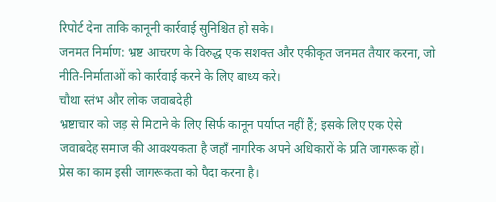रिपोर्ट देना ताकि कानूनी कार्रवाई सुनिश्चित हो सके।
जनमत निर्माण: भ्रष्ट आचरण के विरुद्ध एक सशक्त और एकीकृत जनमत तैयार करना, जो नीति-निर्माताओं को कार्रवाई करने के लिए बाध्य करे।
चौथा स्तंभ और लोक जवाबदेही
भ्रष्टाचार को जड़ से मिटाने के लिए सिर्फ कानून पर्याप्त नहीं हैं; इसके लिए एक ऐसे जवाबदेह समाज की आवश्यकता है जहाँ नागरिक अपने अधिकारों के प्रति जागरूक हों। प्रेस का काम इसी जागरूकता को पैदा करना है।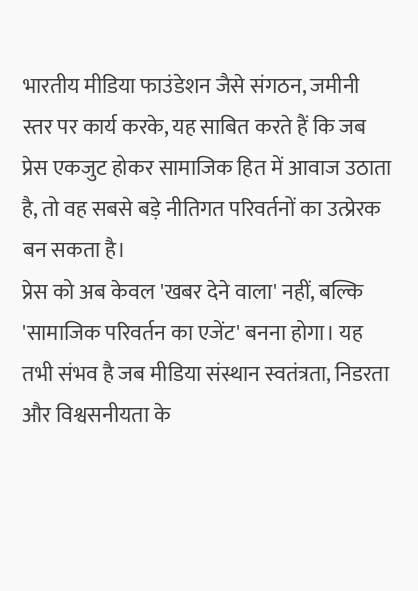भारतीय मीडिया फाउंडेशन जैसे संगठन, जमीनी स्तर पर कार्य करके, यह साबित करते हैं कि जब प्रेस एकजुट होकर सामाजिक हित में आवाज उठाता है, तो वह सबसे बड़े नीतिगत परिवर्तनों का उत्प्रेरक बन सकता है।
प्रेस को अब केवल 'खबर देने वाला' नहीं, बल्कि 'सामाजिक परिवर्तन का एजेंट' बनना होगा। यह तभी संभव है जब मीडिया संस्थान स्वतंत्रता, निडरता और विश्वसनीयता के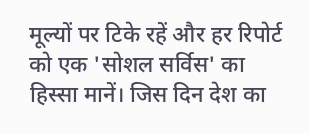मूल्यों पर टिके रहें और हर रिपोर्ट को एक 'सोशल सर्विस' का हिस्सा मानें। जिस दिन देश का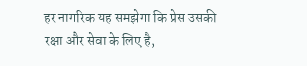हर नागरिक यह समझेगा कि प्रेस उसकी रक्षा और सेवा के लिए है,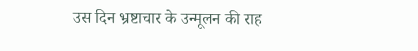उस दिन भ्रष्टाचार के उन्मूलन की राह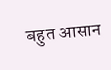बहुत आसान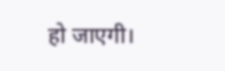हो जाएगी।